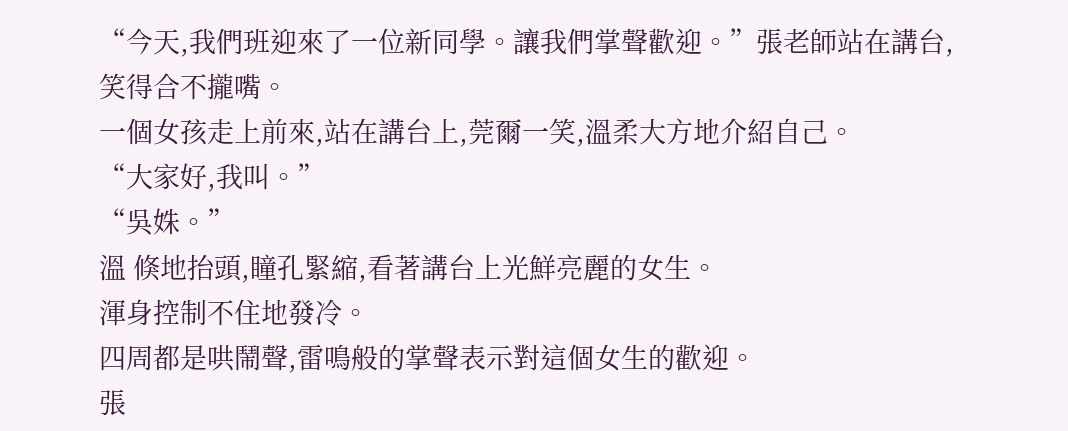“今天,我們班迎來了一位新同學。讓我們掌聲歡迎。”張老師站在講台,笑得合不攏嘴。
一個女孩走上前來,站在講台上,莞爾一笑,溫柔大方地介紹自己。
“大家好,我叫。”
“吳姝。”
溫 倏地抬頭,瞳孔緊縮,看著講台上光鮮亮麗的女生。
渾身控制不住地發冷。
四周都是哄鬧聲,雷鳴般的掌聲表示對這個女生的歡迎。
張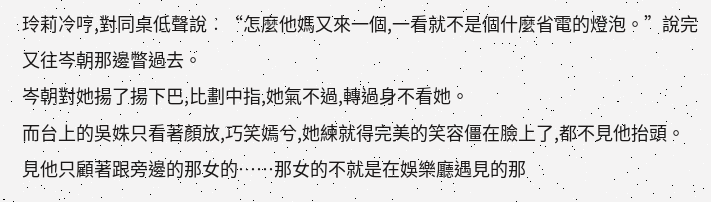玲莉冷哼,對同桌低聲說︰“怎麼他媽又來一個,一看就不是個什麼省電的燈泡。”說完又往岑朝那邊瞥過去。
岑朝對她揚了揚下巴,比劃中指,她氣不過,轉過身不看她。
而台上的吳姝只看著顏放,巧笑嫣兮,她練就得完美的笑容僵在臉上了,都不見他抬頭。見他只顧著跟旁邊的那女的……那女的不就是在娛樂廳遇見的那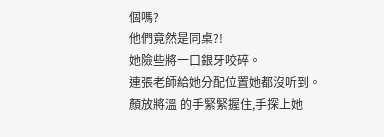個嗎?
他們竟然是同桌?!
她險些將一口銀牙咬碎。
連張老師給她分配位置她都沒听到。
顏放將溫 的手緊緊握住,手探上她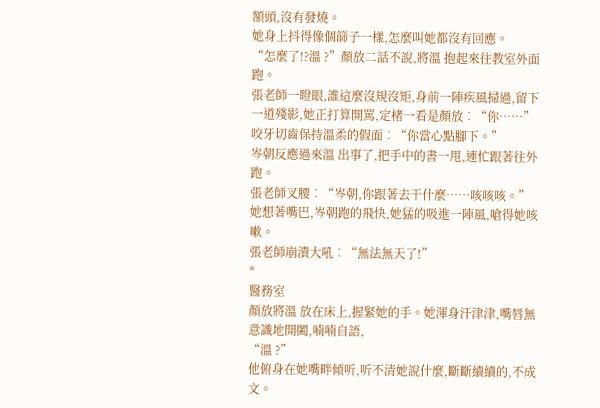額頭,沒有發燒。
她身上抖得像個篩子一樣,怎麼叫她都沒有回應。
“怎麼了!?溫 ?”顏放二話不說,將溫 抱起來往教室外面跑。
張老師一瞪眼,誰這麼沒規沒矩,身前一陣疾風掃過,留下一道殘影,她正打算開罵,定楮一看是顏放︰“你……”
咬牙切齒保持溫柔的假面︰“你當心點腳下。”
岑朝反應過來溫 出事了,把手中的書一甩,連忙跟著往外跑。
張老師叉腰︰“岑朝,你跟著去干什麼……咳咳咳。”
她想著嘴巴,岑朝跑的飛快,她猛的吸進一陣風,嗆得她咳嗽。
張老師崩潰大吼︰“無法無天了!”
*
醫務室
顏放將溫 放在床上,握緊她的手。她渾身汗津津,嘴唇無意識地開闔,喃喃自語,
“溫 ?”
他俯身在她嘴畔傾听,听不清她說什麼,斷斷續續的,不成文。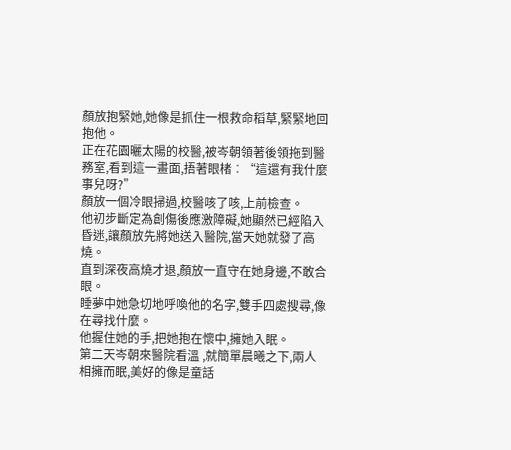顏放抱緊她,她像是抓住一根救命稻草,緊緊地回抱他。
正在花園曬太陽的校醫,被岑朝領著後領拖到醫務室,看到這一畫面,捂著眼楮︰“這還有我什麼事兒呀?”
顏放一個冷眼掃過,校醫咳了咳,上前檢查。
他初步斷定為創傷後應激障礙,她顯然已經陷入昏迷,讓顏放先將她送入醫院,當天她就發了高燒。
直到深夜高燒才退,顏放一直守在她身邊,不敢合眼。
睡夢中她急切地呼喚他的名字,雙手四處搜尋,像在尋找什麼。
他握住她的手,把她抱在懷中,擁她入眠。
第二天岑朝來醫院看溫 ,就簡單晨曦之下,兩人相擁而眠,美好的像是童話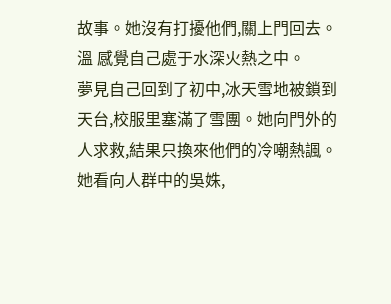故事。她沒有打擾他們,關上門回去。
溫 感覺自己處于水深火熱之中。
夢見自己回到了初中,冰天雪地被鎖到天台,校服里塞滿了雪團。她向門外的人求救,結果只換來他們的冷嘲熱諷。
她看向人群中的吳姝,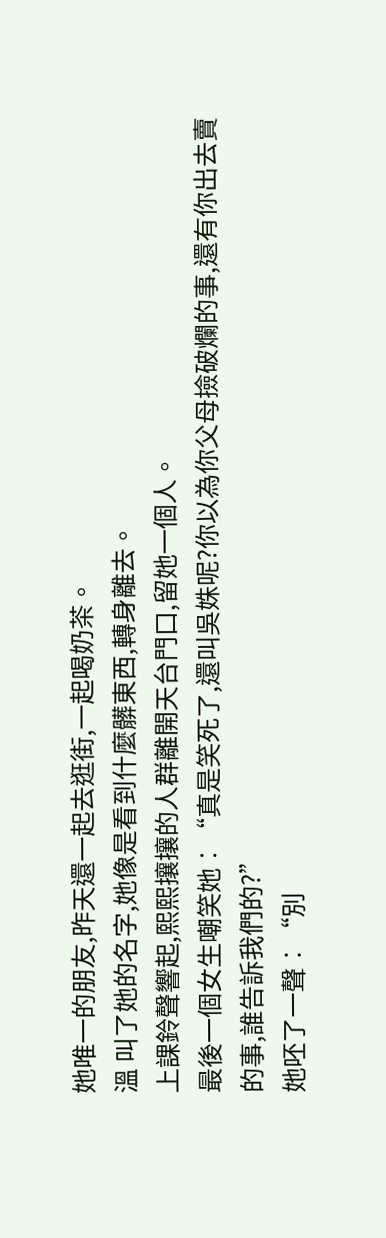她唯一的朋友,昨天還一起去逛街,一起喝奶茶。
溫 叫了她的名字,她像是看到什麼髒東西,轉身離去。
上課鈴聲響起,熙熙攘攘的人群離開天台門口,留她一個人。
最後一個女生嘲笑她︰“真是笑死了,還叫吳姝呢?你以為你父母撿破爛的事,還有你出去賣的事,誰告訴我們的?”
她呸了一聲︰“別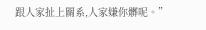跟人家扯上關系,人家嫌你髒呢。”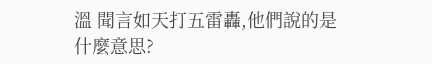溫 聞言如天打五雷轟,他們說的是什麼意思?